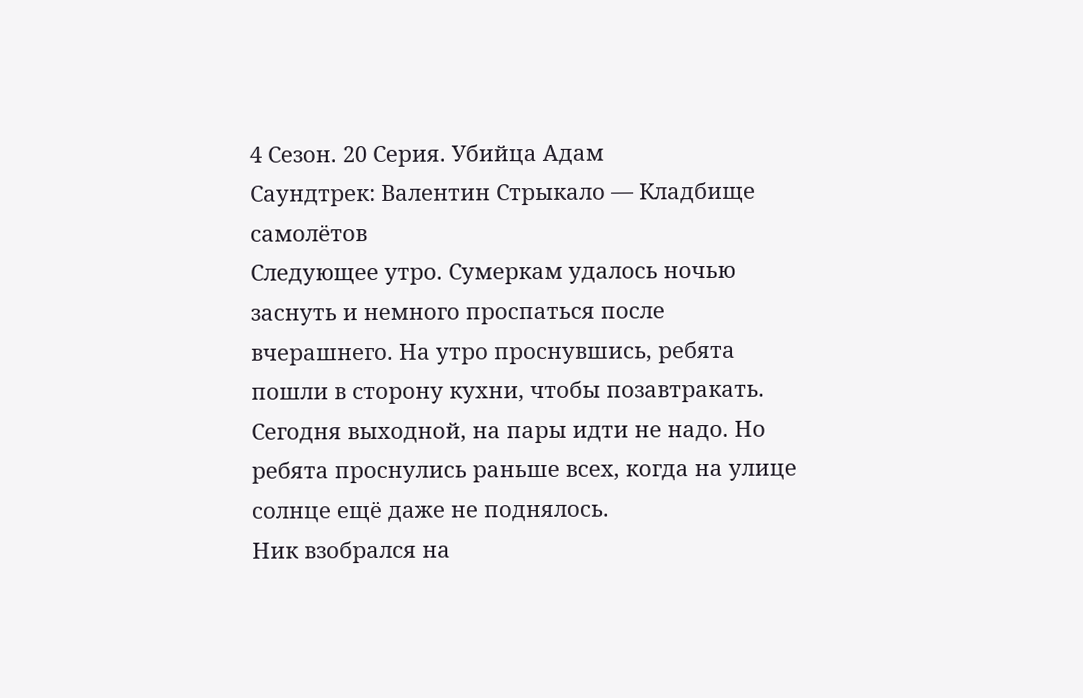4 Сезон. 20 Серия. Убийца Адам
Саундтрек: Валентин Стрыкало — Кладбище самолётов
Следующее утро. Сумеркам удалось ночью заснуть и немного проспаться после вчерашнего. На утро проснувшись, ребята пошли в сторону кухни, чтобы позавтракать. Сегодня выходной, на пары идти не надо. Но ребята проснулись раньше всех, когда на улице солнце ещё даже не поднялось.
Ник взобрался на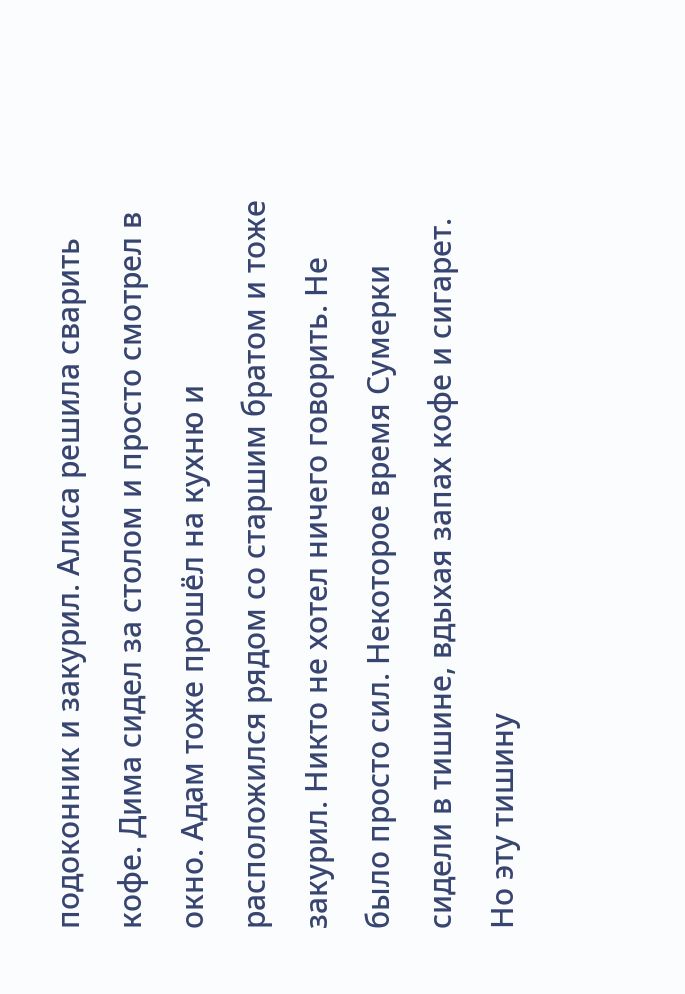подоконник и закурил. Алиса решила сварить кофе. Дима сидел за столом и просто смотрел в окно. Адам тоже прошёл на кухню и расположился рядом со старшим братом и тоже закурил. Никто не хотел ничего говорить. Не было просто сил. Некоторое время Сумерки сидели в тишине, вдыхая запах кофе и сигарет. Но эту тишину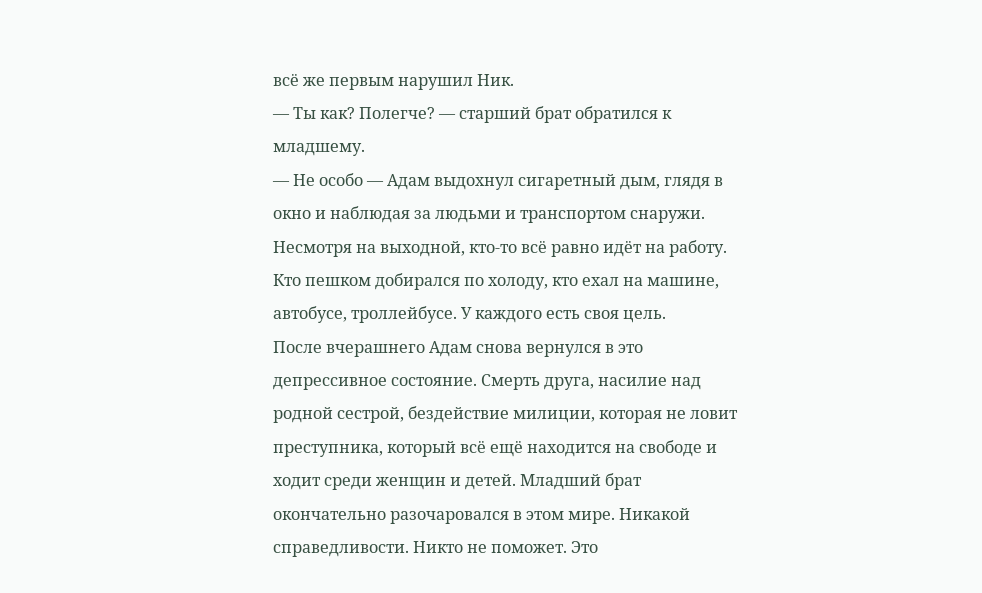всё же первым нарушил Ник.
— Ты как? Полегче? — старший брат обратился к младшему.
— Не особо — Адам выдохнул сигаретный дым, глядя в окно и наблюдая за людьми и транспортом снаружи.
Несмотря на выходной, кто-то всё равно идёт на работу. Кто пешком добирался по холоду, кто ехал на машине, автобусе, троллейбусе. У каждого есть своя цель.
После вчерашнего Адам снова вернулся в это депрессивное состояние. Смерть друга, насилие над родной сестрой, бездействие милиции, которая не ловит преступника, который всё ещё находится на свободе и ходит среди женщин и детей. Младший брат окончательно разочаровался в этом мире. Никакой справедливости. Никто не поможет. Это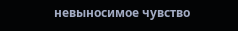невыносимое чувство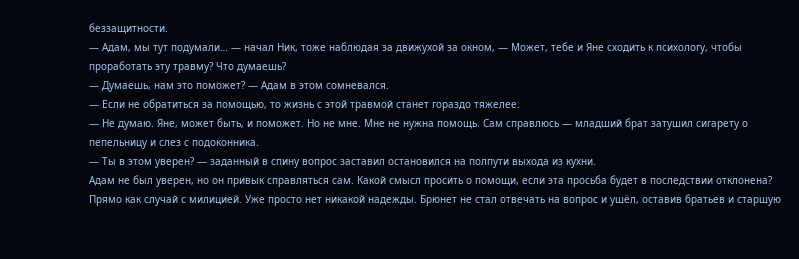беззащитности.
— Адам, мы тут подумали… — начал Ник, тоже наблюдая за движухой за окном, — Может, тебе и Яне сходить к психологу, чтобы проработать эту травму? Что думаешь?
— Думаешь, нам это поможет? — Адам в этом сомневался.
— Если не обратиться за помощью, то жизнь с этой травмой станет гораздо тяжелее.
— Не думаю. Яне, может быть, и поможет. Но не мне. Мне не нужна помощь. Сам справлюсь — младший брат затушил сигарету о пепельницу и слез с подоконника.
— Ты в этом уверен? — заданный в спину вопрос заставил остановился на полпути выхода из кухни.
Адам не был уверен, но он привык справляться сам. Какой смысл просить о помощи, если эта просьба будет в последствии отклонена? Прямо как случай с милицией. Уже просто нет никакой надежды. Брюнет не стал отвечать на вопрос и ушёл, оставив братьев и старшую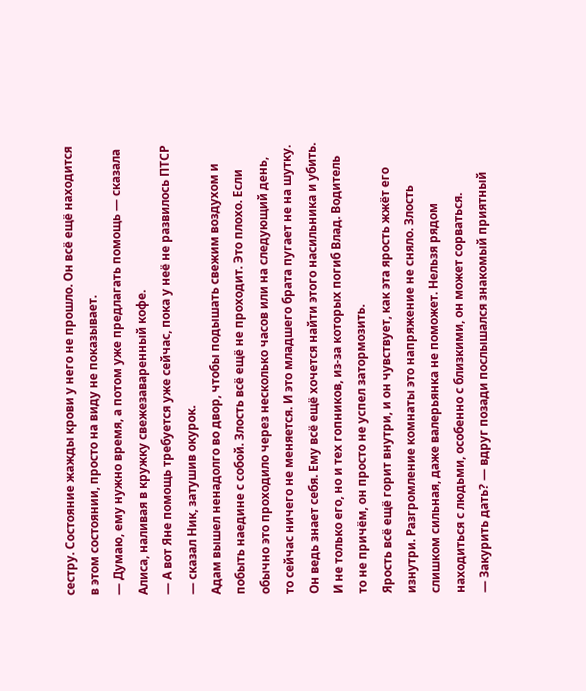сестру. Состояние жажды крови у него не прошло. Он всё ещё находится в этом состоянии, просто на виду не показывает.
— Думаю, ему нужно время, а потом уже предлагать помощь — сказала Алиса, наливая в кружку свежезаваренный кофе.
— А вот Яне помощь требуется уже сейчас, пока у неё не развилось ПТСР — сказал Ник, затушив окурок.
Адам вышел ненадолго во двор, чтобы подышать свежим воздухом и побыть наедине с собой. Злость всё ещё не проходит. Это плохо. Если обычно это проходило через несколько часов или на следующий день, то сейчас ничего не меняется. И это младшего брата пугает не на шутку. Он ведь знает себя. Ему всё ещё хочется найти этого насильника и убить. И не только его, но и тех гопников, из-за которых погиб Влад. Водитель то не причём, он просто не успел затормозить.
Ярость всё ещё горит внутри, и он чувствует, как эта ярость жжёт его изнутри. Разгромление комнаты это напряжение не сняло. Злость слишком сильная, даже валерьянка не поможет. Нельзя рядом находиться с людьми, особенно с близкими, он может сорваться.
— Закурить дать? — вдруг позади послышался знакомый приятный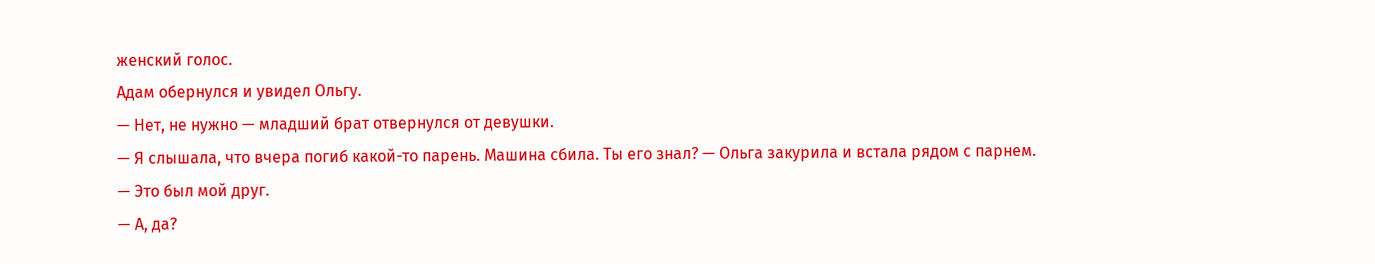женский голос.
Адам обернулся и увидел Ольгу.
— Нет, не нужно — младший брат отвернулся от девушки.
— Я слышала, что вчера погиб какой-то парень. Машина сбила. Ты его знал? — Ольга закурила и встала рядом с парнем.
— Это был мой друг.
— А, да?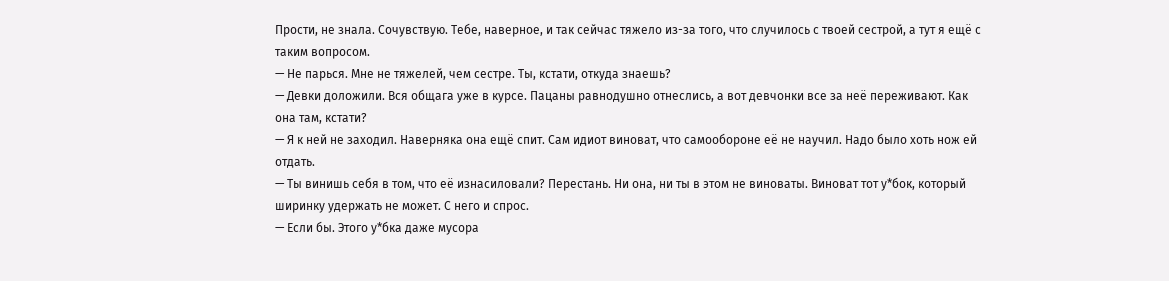Прости, не знала. Сочувствую. Тебе, наверное, и так сейчас тяжело из-за того, что случилось с твоей сестрой, а тут я ещё с таким вопросом.
— Не парься. Мне не тяжелей, чем сестре. Ты, кстати, откуда знаешь?
— Девки доложили. Вся общага уже в курсе. Пацаны равнодушно отнеслись, а вот девчонки все за неё переживают. Как она там, кстати?
— Я к ней не заходил. Наверняка она ещё спит. Сам идиот виноват, что самообороне её не научил. Надо было хоть нож ей отдать.
— Ты винишь себя в том, что её изнасиловали? Перестань. Ни она, ни ты в этом не виноваты. Виноват тот у*бок, который ширинку удержать не может. С него и спрос.
— Если бы. Этого у*бка даже мусора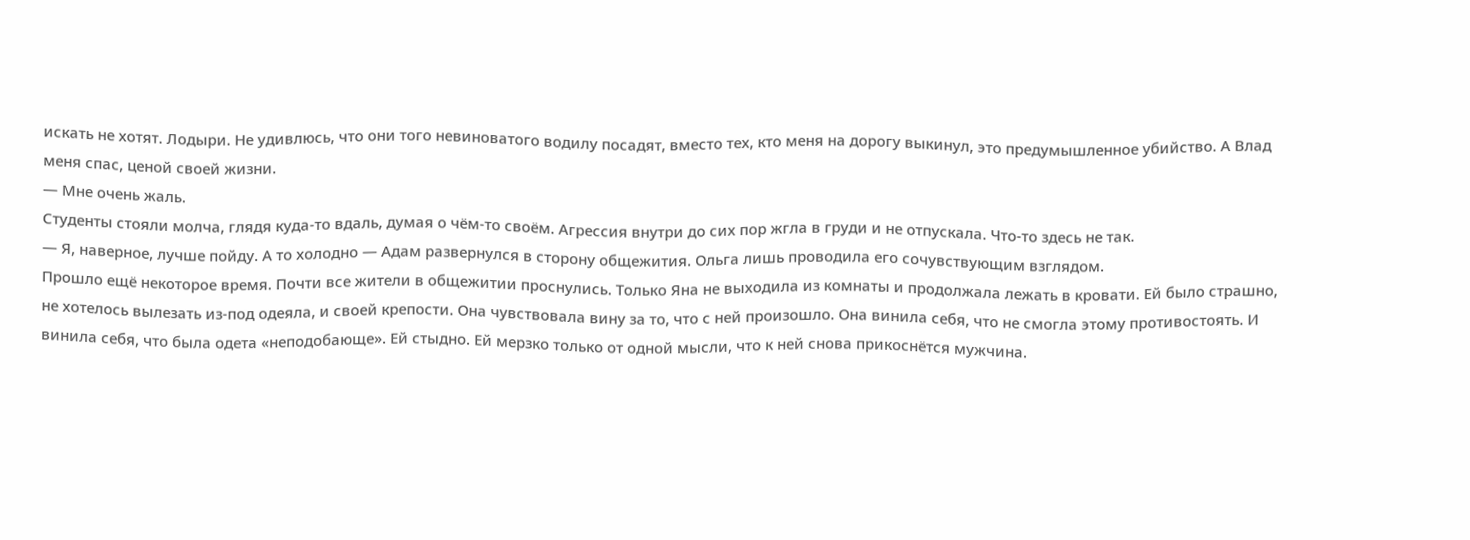искать не хотят. Лодыри. Не удивлюсь, что они того невиноватого водилу посадят, вместо тех, кто меня на дорогу выкинул, это предумышленное убийство. А Влад меня спас, ценой своей жизни.
— Мне очень жаль.
Студенты стояли молча, глядя куда-то вдаль, думая о чём-то своём. Агрессия внутри до сих пор жгла в груди и не отпускала. Что-то здесь не так.
— Я, наверное, лучше пойду. А то холодно — Адам развернулся в сторону общежития. Ольга лишь проводила его сочувствующим взглядом.
Прошло ещё некоторое время. Почти все жители в общежитии проснулись. Только Яна не выходила из комнаты и продолжала лежать в кровати. Ей было страшно, не хотелось вылезать из-под одеяла, и своей крепости. Она чувствовала вину за то, что с ней произошло. Она винила себя, что не смогла этому противостоять. И винила себя, что была одета «неподобающе». Ей стыдно. Ей мерзко только от одной мысли, что к ней снова прикоснётся мужчина.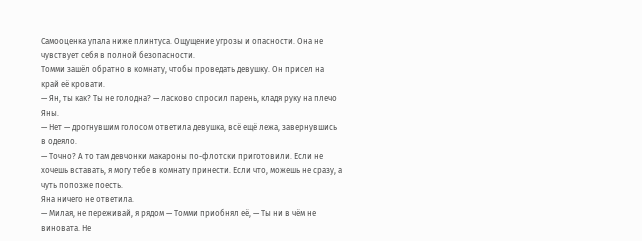Самооценка упала ниже плинтуса. Ощущение угрозы и опасности. Она не чувствует себя в полной безопасности.
Томми зашёл обратно в комнату, чтобы проведать девушку. Он присел на край её кровати.
— Ян, ты как? Ты не голодна? — ласково спросил парень, кладя руку на плечо Яны.
— Нет — дрогнувшим голосом ответила девушка, всё ещё лежа, завернувшись в одеяло.
— Точно? А то там девчонки макароны по-флотски приготовили. Если не хочешь вставать, я могу тебе в комнату принести. Если что, можешь не сразу, а чуть попозже поесть.
Яна ничего не ответила.
— Милая, не переживай, я рядом — Томми приобнял её, — Ты ни в чём не виновата. Не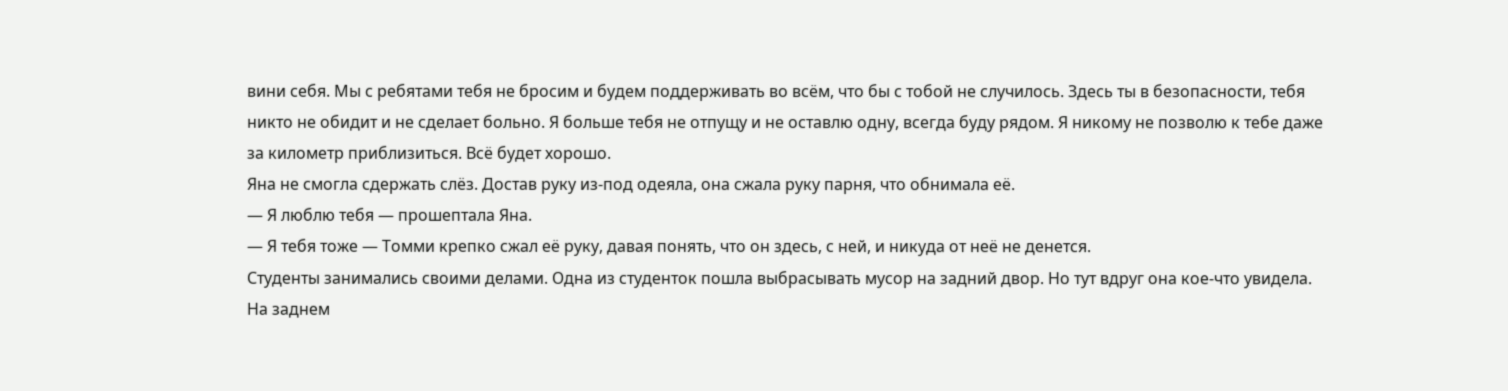вини себя. Мы с ребятами тебя не бросим и будем поддерживать во всём, что бы с тобой не случилось. Здесь ты в безопасности, тебя никто не обидит и не сделает больно. Я больше тебя не отпущу и не оставлю одну, всегда буду рядом. Я никому не позволю к тебе даже за километр приблизиться. Всё будет хорошо.
Яна не смогла сдержать слёз. Достав руку из-под одеяла, она сжала руку парня, что обнимала её.
— Я люблю тебя — прошептала Яна.
— Я тебя тоже — Томми крепко сжал её руку, давая понять, что он здесь, с ней, и никуда от неё не денется.
Студенты занимались своими делами. Одна из студенток пошла выбрасывать мусор на задний двор. Но тут вдруг она кое-что увидела. На заднем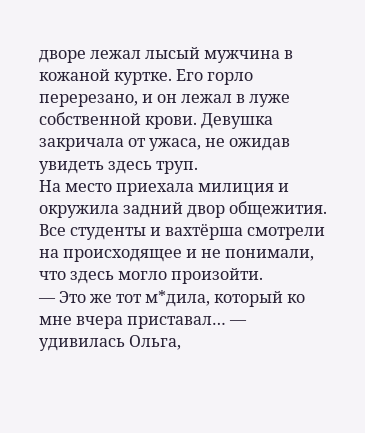дворе лежал лысый мужчина в кожаной куртке. Его горло перерезано, и он лежал в луже собственной крови. Девушка закричала от ужаса, не ожидав увидеть здесь труп.
На место приехала милиция и окружила задний двор общежития. Все студенты и вахтёрша смотрели на происходящее и не понимали, что здесь могло произойти.
— Это же тот м*дила, который ко мне вчера приставал… — удивилась Ольга,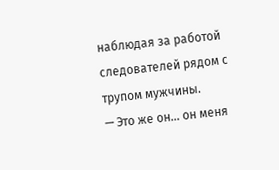наблюдая за работой следователей рядом с трупом мужчины.
— Это же он… он меня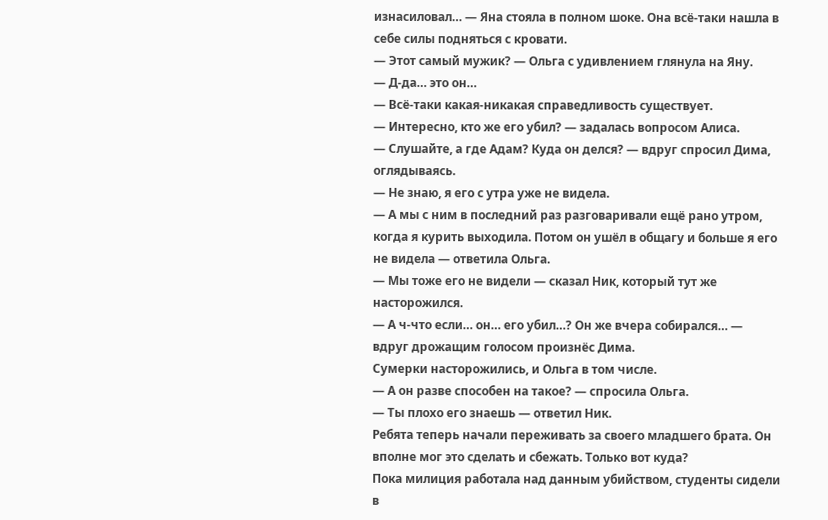изнасиловал… — Яна стояла в полном шоке. Она всё-таки нашла в себе силы подняться с кровати.
— Этот самый мужик? — Ольга с удивлением глянула на Яну.
— Д-да… это он…
— Всё-таки какая-никакая справедливость существует.
— Интересно, кто же его убил? — задалась вопросом Алиса.
— Слушайте, а где Адам? Куда он делся? — вдруг спросил Дима, оглядываясь.
— Не знаю, я его с утра уже не видела.
— А мы с ним в последний раз разговаривали ещё рано утром, когда я курить выходила. Потом он ушёл в общагу и больше я его не видела — ответила Ольга.
— Мы тоже его не видели — сказал Ник, который тут же насторожился.
— А ч-что если… он… его убил…? Он же вчера собирался… — вдруг дрожащим голосом произнёс Дима.
Сумерки насторожились, и Ольга в том числе.
— А он разве способен на такое? — спросила Ольга.
— Ты плохо его знаешь — ответил Ник.
Ребята теперь начали переживать за своего младшего брата. Он вполне мог это сделать и сбежать. Только вот куда?
Пока милиция работала над данным убийством, студенты сидели в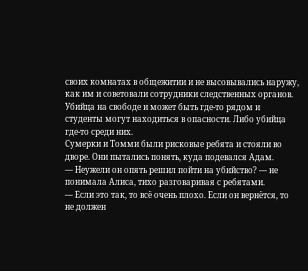своих комнатах в общежитии и не высовывались наружу, как им и советовали сотрудники следственных органов. Убийца на свободе и может быть где-то рядом и студенты могут находиться в опасности. Либо убийца где-то среди них.
Сумерки и Томми были рисковые ребята и стояли во дворе. Они пытались понять, куда подевался Адам.
— Неужели он опять решил пойти на убийство? — не понимала Алиса, тихо разговаривая с ребятами.
— Если это так, то всё очень плохо. Если он вернётся, то не должен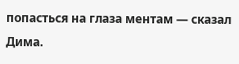попасться на глаза ментам — сказал Дима.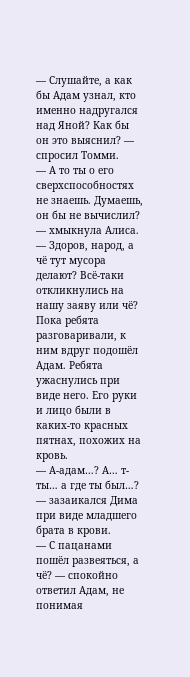— Слушайте, а как бы Адам узнал, кто именно надругался над Яной? Как бы он это выяснил? — спросил Томми.
— А то ты о его сверхспособностях не знаешь. Думаешь, он бы не вычислил? — хмыкнула Алиса.
— Здоров, народ, а чё тут мусора делают? Всё-таки откликнулись на нашу заяву или чё?
Пока ребята разговаривали, к ним вдруг подошёл Адам. Ребята ужаснулись при виде него. Его руки и лицо были в каких-то красных пятнах, похожих на кровь.
— А-адам…? А… т-ты… а где ты был…? — зазаикался Дима при виде младшего брата в крови.
— С пацанами пошёл развеяться, а чё? — спокойно ответил Адам, не понимая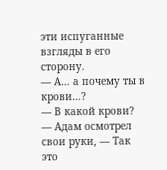эти испуганные взгляды в его сторону.
— А… а почему ты в крови…?
— В какой крови? — Адам осмотрел свои руки, — Так это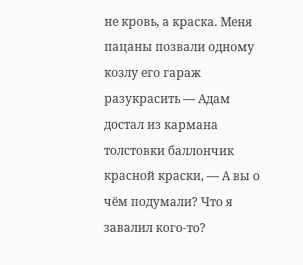не кровь, а краска. Меня пацаны позвали одному козлу его гараж разукрасить — Адам достал из кармана толстовки баллончик красной краски, — А вы о чём подумали? Что я завалил кого-то?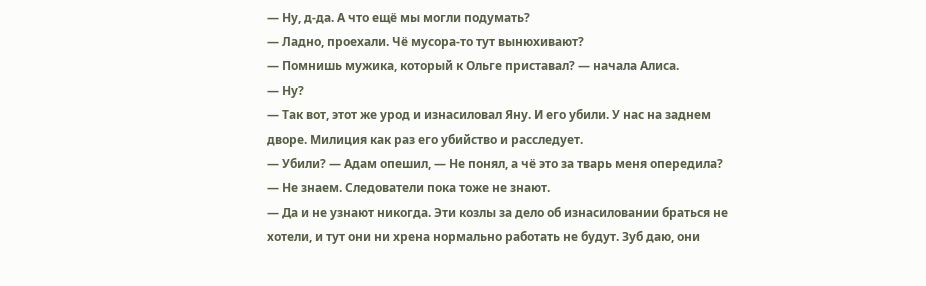— Ну, д-да. А что ещё мы могли подумать?
— Ладно, проехали. Чё мусора-то тут вынюхивают?
— Помнишь мужика, который к Ольге приставал? — начала Алиса.
— Ну?
— Так вот, этот же урод и изнасиловал Яну. И его убили. У нас на заднем дворе. Милиция как раз его убийство и расследует.
— Убили? — Адам опешил, — Не понял, а чё это за тварь меня опередила?
— Не знаем. Следователи пока тоже не знают.
— Да и не узнают никогда. Эти козлы за дело об изнасиловании браться не хотели, и тут они ни хрена нормально работать не будут. Зуб даю, они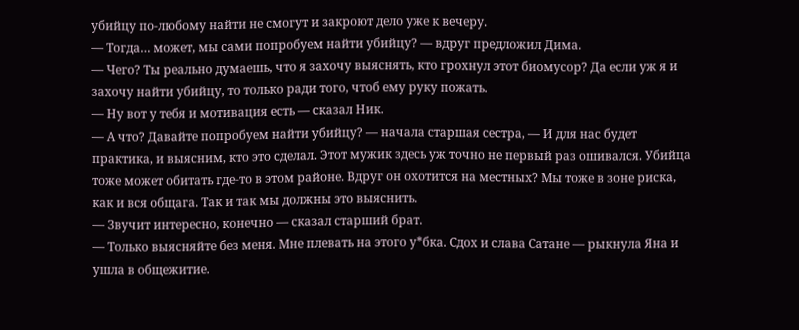убийцу по-любому найти не смогут и закроют дело уже к вечеру.
— Тогда… может, мы сами попробуем найти убийцу? — вдруг предложил Дима.
— Чего? Ты реально думаешь, что я захочу выяснять, кто грохнул этот биомусор? Да если уж я и захочу найти убийцу, то только ради того, чтоб ему руку пожать.
— Ну вот у тебя и мотивация есть — сказал Ник.
— А что? Давайте попробуем найти убийцу? — начала старшая сестра, — И для нас будет практика, и выясним, кто это сделал. Этот мужик здесь уж точно не первый раз ошивался. Убийца тоже может обитать где-то в этом районе. Вдруг он охотится на местных? Мы тоже в зоне риска, как и вся общага. Так и так мы должны это выяснить.
— Звучит интересно, конечно — сказал старший брат.
— Только выясняйте без меня. Мне плевать на этого у*бка. Сдох и слава Сатане — рыкнула Яна и ушла в общежитие.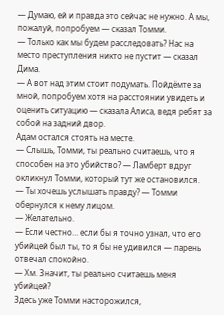— Думаю, ей и правда это сейчас не нужно. А мы, пожалуй, попробуем — сказал Томми.
— Только как мы будем расследовать? Нас на место преступления никто не пустит — сказал Дима.
— А вот над этим стоит подумать. Пойдёмте за мной, попробуем хотя на расстоянии увидеть и оценить ситуацию — сказала Алиса, ведя ребят за собой на задний двор.
Адам остался стоять на месте.
— Слышь, Томми, ты реально считаешь, что я способен на это убийство? — Ламберт вдруг окликнул Томми, который тут же остановился.
— Ты хочешь услышать правду? — Томми обернулся к нему лицом.
— Желательно.
— Если честно… если бы я точно узнал, что его убийцей был ты, то я бы не удивился — парень отвечал спокойно.
— Хм. Значит, ты реально считаешь меня убийцей?
Здесь уже Томми насторожился,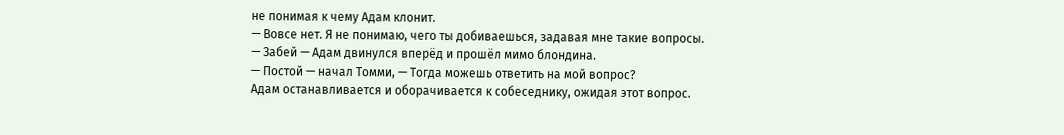не понимая к чему Адам клонит.
— Вовсе нет. Я не понимаю, чего ты добиваешься, задавая мне такие вопросы.
— Забей — Адам двинулся вперёд и прошёл мимо блондина.
— Постой — начал Томми, — Тогда можешь ответить на мой вопрос?
Адам останавливается и оборачивается к собеседнику, ожидая этот вопрос.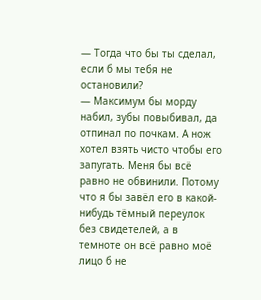— Тогда что бы ты сделал, если б мы тебя не остановили?
— Максимум бы морду набил, зубы повыбивал, да отпинал по почкам. А нож хотел взять чисто чтобы его запугать. Меня бы всё равно не обвинили. Потому что я бы завёл его в какой-нибудь тёмный переулок без свидетелей, а в темноте он всё равно моё лицо б не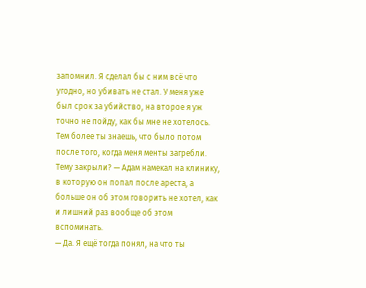запомнил. Я сделал бы с ним всё что угодно, но убивать не стал. У меня уже был срок за убийство, на второе я уж точно не пойду, как бы мне не хотелось. Тем более ты знаешь, что было потом после того, когда меня менты загребли. Тему закрыли? — Адам намекал на клинику, в которую он попал после ареста, а больше он об этом говорить не хотел, как и лишний раз вообще об этом вспоминать.
— Да. Я ещё тогда понял, на что ты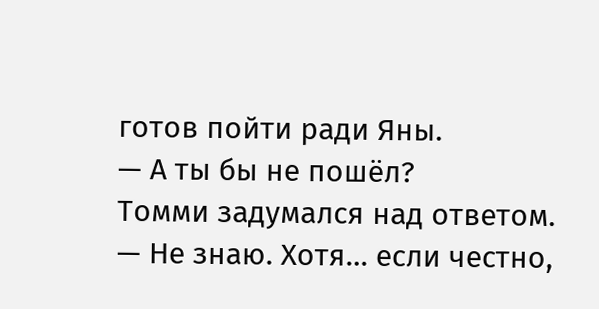готов пойти ради Яны.
— А ты бы не пошёл?
Томми задумался над ответом.
— Не знаю. Хотя… если честно,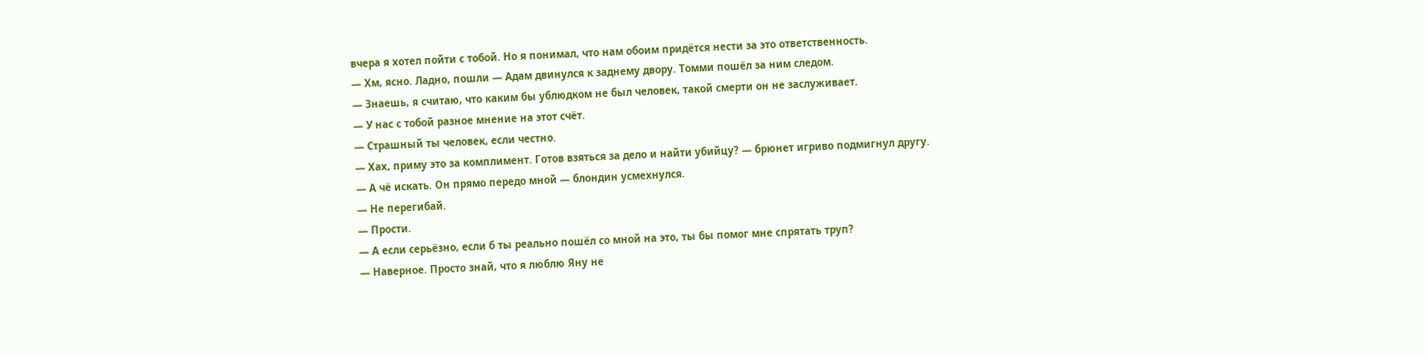вчера я хотел пойти с тобой. Но я понимал, что нам обоим придётся нести за это ответственность.
— Хм, ясно. Ладно, пошли — Адам двинулся к заднему двору. Томми пошёл за ним следом.
— Знаешь, я считаю, что каким бы ублюдком не был человек, такой смерти он не заслуживает.
— У нас с тобой разное мнение на этот счёт.
— Страшный ты человек, если честно.
— Хах, приму это за комплимент. Готов взяться за дело и найти убийцу? — брюнет игриво подмигнул другу.
— А чё искать. Он прямо передо мной — блондин усмехнулся.
— Не перегибай.
— Прости.
— А если серьёзно, если б ты реально пошёл со мной на это, ты бы помог мне спрятать труп?
— Наверное. Просто знай, что я люблю Яну не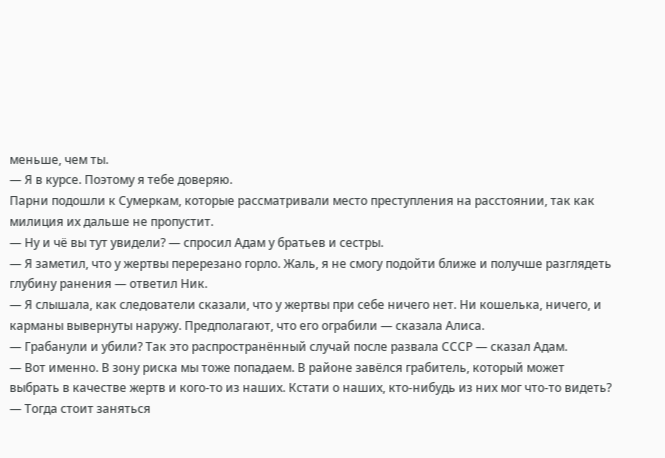меньше, чем ты.
— Я в курсе. Поэтому я тебе доверяю.
Парни подошли к Сумеркам, которые рассматривали место преступления на расстоянии, так как милиция их дальше не пропустит.
— Ну и чё вы тут увидели? — спросил Адам у братьев и сестры.
— Я заметил, что у жертвы перерезано горло. Жаль, я не смогу подойти ближе и получше разглядеть глубину ранения — ответил Ник.
— Я слышала, как следователи сказали, что у жертвы при себе ничего нет. Ни кошелька, ничего, и карманы вывернуты наружу. Предполагают, что его ограбили — сказала Алиса.
— Грабанули и убили? Так это распространённый случай после развала СССР — сказал Адам.
— Вот именно. В зону риска мы тоже попадаем. В районе завёлся грабитель, который может выбрать в качестве жертв и кого-то из наших. Кстати о наших, кто-нибудь из них мог что-то видеть?
— Тогда стоит заняться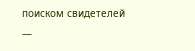поиском свидетелей —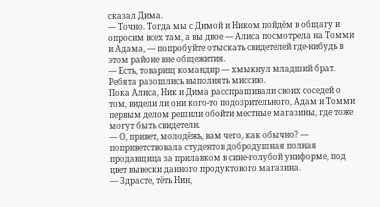сказал Дима.
— Точно. Тогда мы с Димой и Ником пойдём в общагу и опросим всех там, а вы двое — Алиса посмотрела на Томми и Адама, — попробуйте отыскать свидетелей где-нибудь в этом районе вне общежития.
— Есть, товарищ командир — хмыкнул младший брат.
Ребята разошлись выполнять миссию.
Пока Алиса, Ник и Дима расспрашивали своих соседей о том, видели ли они кого-то подозрительного, Адам и Томми первым делом решили обойти местные магазины, где тоже могут быть свидетели.
— О, привет, молодёжь, вам чего, как обычно? — поприветствовала студентов добродушная полная продавщица за прилавком в сине-голубой униформе, под цвет вывески данного продуктового магазина.
— Здрасте, тёть Нин,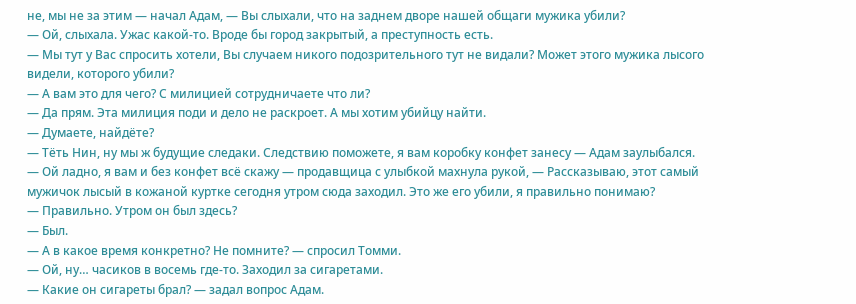не, мы не за этим — начал Адам, — Вы слыхали, что на заднем дворе нашей общаги мужика убили?
— Ой, слыхала. Ужас какой-то. Вроде бы город закрытый, а преступность есть.
— Мы тут у Вас спросить хотели, Вы случаем никого подозрительного тут не видали? Может этого мужика лысого видели, которого убили?
— А вам это для чего? С милицией сотрудничаете что ли?
— Да прям. Эта милиция поди и дело не раскроет. А мы хотим убийцу найти.
— Думаете, найдёте?
— Тёть Нин, ну мы ж будущие следаки. Следствию поможете, я вам коробку конфет занесу — Адам заулыбался.
— Ой ладно, я вам и без конфет всё скажу — продавщица с улыбкой махнула рукой, — Рассказываю, этот самый мужичок лысый в кожаной куртке сегодня утром сюда заходил. Это же его убили, я правильно понимаю?
— Правильно. Утром он был здесь?
— Был.
— А в какое время конкретно? Не помните? — спросил Томми.
— Ой, ну… часиков в восемь где-то. Заходил за сигаретами.
— Какие он сигареты брал? — задал вопрос Адам.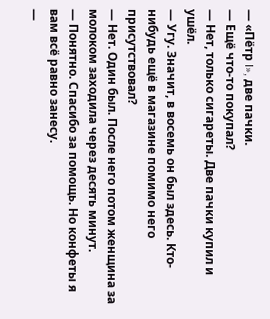— «Пётр I», две пачки.
— Ещё что-то покупал?
— Нет, только сигареты. Две пачки купил и ушёл.
— Угу. Значит, в восемь он был здесь. Кто-нибудь ещё в магазине помимо него присутствовал?
— Нет. Один был. После него потом женщина за молоком заходила через десять минут.
— Понятно. Спасибо за помощь. Но конфеты я вам всё равно занесу.
—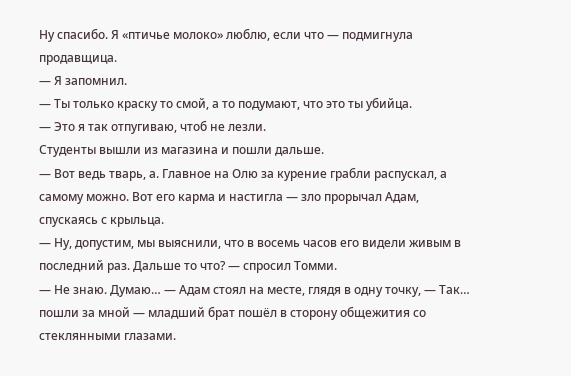Ну спасибо. Я «птичье молоко» люблю, если что — подмигнула продавщица.
— Я запомнил.
— Ты только краску то смой, а то подумают, что это ты убийца.
— Это я так отпугиваю, чтоб не лезли.
Студенты вышли из магазина и пошли дальше.
— Вот ведь тварь, а. Главное на Олю за курение грабли распускал, а самому можно. Вот его карма и настигла — зло прорычал Адам, спускаясь с крыльца.
— Ну, допустим, мы выяснили, что в восемь часов его видели живым в последний раз. Дальше то что? — спросил Томми.
— Не знаю. Думаю… — Адам стоял на месте, глядя в одну точку, — Так… пошли за мной — младший брат пошёл в сторону общежития со стеклянными глазами.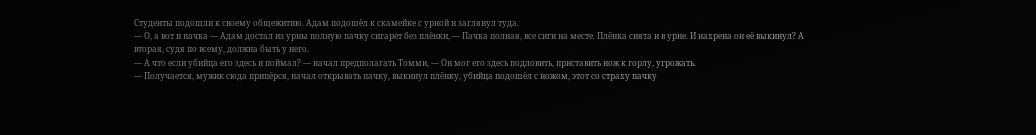Студенты подошли к своему общежитию. Адам подошёл к скамейке с урной и заглянул туда.
— О, а вот и пачка — Адам достал из урны полную пачку сигарет без плёнки, — Пачка полная, все сиги на месте. Плёнка снята и в урне. И нахрена он её выкинул? А вторая, судя по всему, должна быть у него.
— А что если убийца его здесь и поймал? — начал предполагать Томми, — Он мог его здесь подловить, приставить нож к горлу, угрожать.
— Получается, мужик сюда припёрся, начал открывать пачку, выкинул плёнку, убийца подошёл с ножом, этот со страху пачку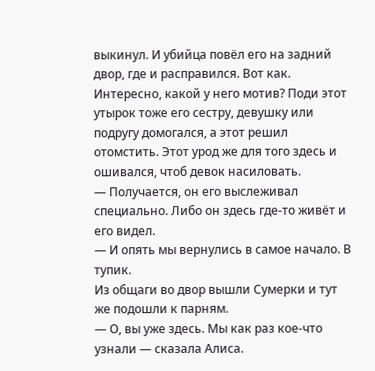выкинул. И убийца повёл его на задний двор, где и расправился. Вот как. Интересно, какой у него мотив? Поди этот утырок тоже его сестру, девушку или подругу домогался, а этот решил отомстить. Этот урод же для того здесь и ошивался, чтоб девок насиловать.
— Получается, он его выслеживал специально. Либо он здесь где-то живёт и его видел.
— И опять мы вернулись в самое начало. В тупик.
Из общаги во двор вышли Сумерки и тут же подошли к парням.
— О, вы уже здесь. Мы как раз кое-что узнали — сказала Алиса.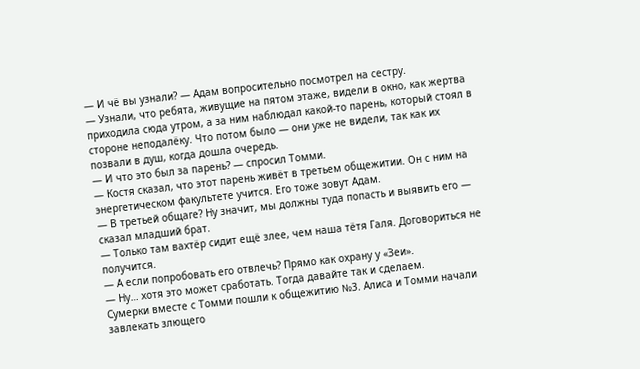— И чё вы узнали? — Адам вопросительно посмотрел на сестру.
— Узнали, что ребята, живущие на пятом этаже, видели в окно, как жертва приходила сюда утром, а за ним наблюдал какой-то парень, который стоял в стороне неподалёку. Что потом было — они уже не видели, так как их позвали в душ, когда дошла очередь.
— И что это был за парень? — спросил Томми.
— Костя сказал, что этот парень живёт в третьем общежитии. Он с ним на энергетическом факультете учится. Его тоже зовут Адам.
— В третьей общаге? Ну значит, мы должны туда попасть и выявить его — сказал младший брат.
— Только там вахтёр сидит ещё злее, чем наша тётя Галя. Договориться не получится.
— А если попробовать его отвлечь? Прямо как охрану у «Зеи».
— Ну… хотя это может сработать. Тогда давайте так и сделаем.
Сумерки вместе с Томми пошли к общежитию №3. Алиса и Томми начали завлекать злющего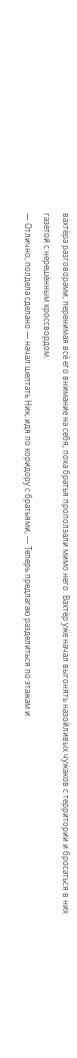вахтёра разговорами, перенимая всё его внимание на себя, пока братья проползали мимо него. Вахтёр уже начал выгонять назойливых чужаков с территории и бросаться в них газетой с нерешённым кроссвордом.
— Отлично, полдела сделано — начал шептать Ник, идя по коридору с братьями, — Теперь предлагаю разделиться по этажам и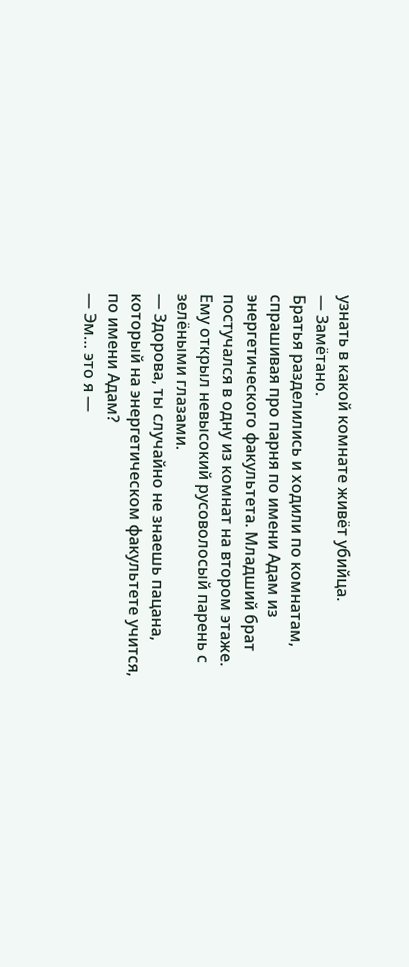узнать в какой комнате живёт убийца.
— Замётано.
Братья разделились и ходили по комнатам, спрашивая про парня по имени Адам из энергетического факультета. Младший брат постучался в одну из комнат на втором этаже. Ему открыл невысокий русоволосый парень с зелёными глазами.
— Здорова, ты случайно не знаешь пацана, который на энергетическом факультете учится, по имени Адам?
— Эм… это я —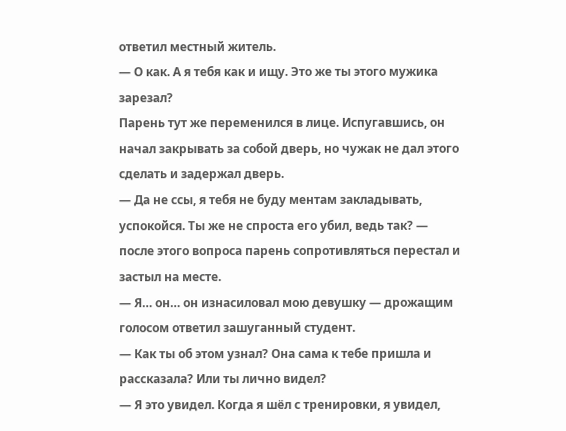ответил местный житель.
— О как. А я тебя как и ищу. Это же ты этого мужика зарезал?
Парень тут же переменился в лице. Испугавшись, он начал закрывать за собой дверь, но чужак не дал этого сделать и задержал дверь.
— Да не ссы, я тебя не буду ментам закладывать, успокойся. Ты же не спроста его убил, ведь так? — после этого вопроса парень сопротивляться перестал и застыл на месте.
— Я… он… он изнасиловал мою девушку — дрожащим голосом ответил зашуганный студент.
— Как ты об этом узнал? Она сама к тебе пришла и рассказала? Или ты лично видел?
— Я это увидел. Когда я шёл с тренировки, я увидел,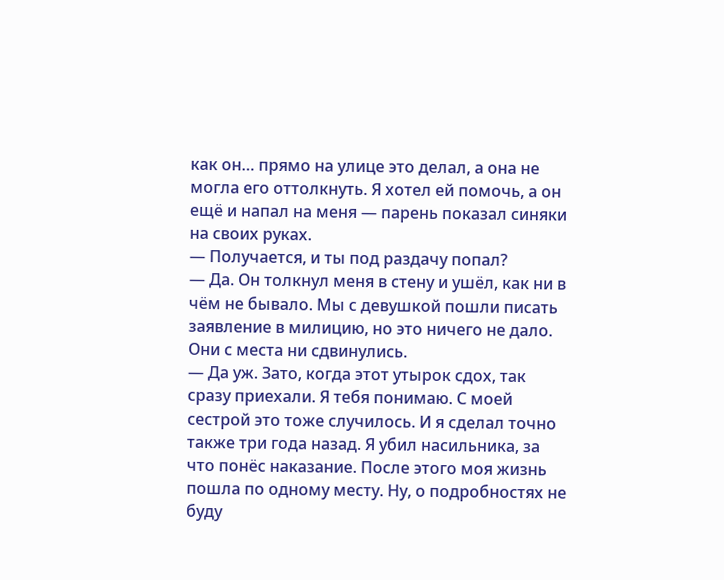как он… прямо на улице это делал, а она не могла его оттолкнуть. Я хотел ей помочь, а он ещё и напал на меня — парень показал синяки на своих руках.
— Получается, и ты под раздачу попал?
— Да. Он толкнул меня в стену и ушёл, как ни в чём не бывало. Мы с девушкой пошли писать заявление в милицию, но это ничего не дало. Они с места ни сдвинулись.
— Да уж. Зато, когда этот утырок сдох, так сразу приехали. Я тебя понимаю. С моей сестрой это тоже случилось. И я сделал точно также три года назад. Я убил насильника, за что понёс наказание. После этого моя жизнь пошла по одному месту. Ну, о подробностях не буду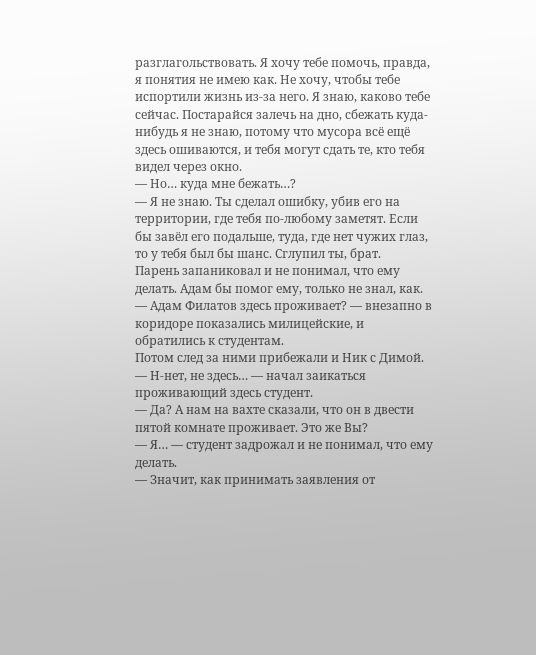разглагольствовать. Я хочу тебе помочь, правда, я понятия не имею как. Не хочу, чтобы тебе испортили жизнь из-за него. Я знаю, каково тебе сейчас. Постарайся залечь на дно, сбежать куда-нибудь я не знаю, потому что мусора всё ещё здесь ошиваются, и тебя могут сдать те, кто тебя видел через окно.
— Но… куда мне бежать…?
— Я не знаю. Ты сделал ошибку, убив его на территории, где тебя по-любому заметят. Если бы завёл его подальше, туда, где нет чужих глаз, то у тебя был бы шанс. Сглупил ты, брат.
Парень запаниковал и не понимал, что ему делать. Адам бы помог ему, только не знал, как.
— Адам Филатов здесь проживает? — внезапно в коридоре показались милицейские, и обратились к студентам.
Потом след за ними прибежали и Ник с Димой.
— Н-нет, не здесь… — начал заикаться проживающий здесь студент.
— Да? А нам на вахте сказали, что он в двести пятой комнате проживает. Это же Вы?
— Я… — студент задрожал и не понимал, что ему делать.
— Значит, как принимать заявления от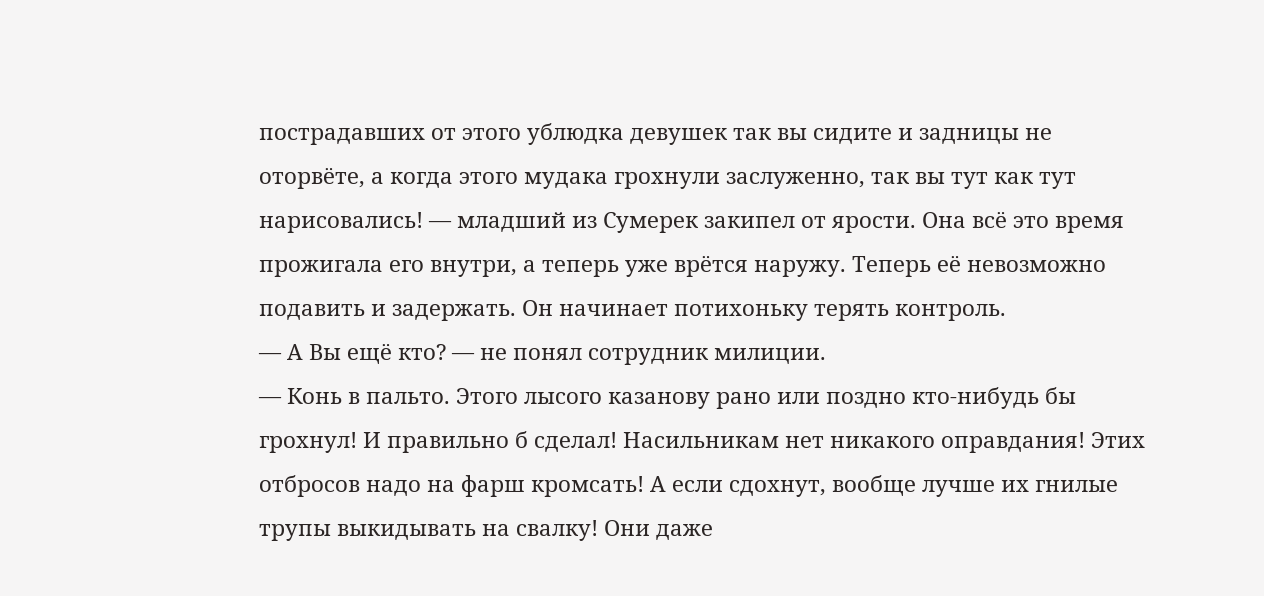пострадавших от этого ублюдка девушек так вы сидите и задницы не оторвёте, а когда этого мудака грохнули заслуженно, так вы тут как тут нарисовались! — младший из Сумерек закипел от ярости. Она всё это время прожигала его внутри, а теперь уже врётся наружу. Теперь её невозможно подавить и задержать. Он начинает потихоньку терять контроль.
— А Вы ещё кто? — не понял сотрудник милиции.
— Конь в пальто. Этого лысого казанову рано или поздно кто-нибудь бы грохнул! И правильно б сделал! Насильникам нет никакого оправдания! Этих отбросов надо на фарш кромсать! А если сдохнут, вообще лучше их гнилые трупы выкидывать на свалку! Они даже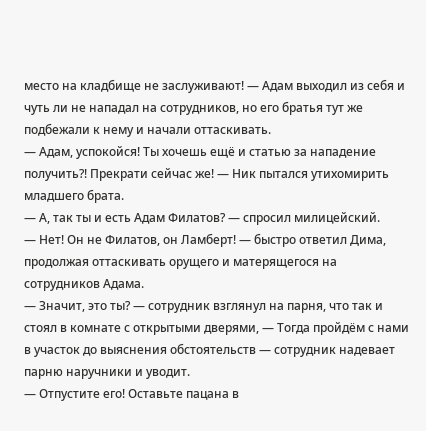место на кладбище не заслуживают! — Адам выходил из себя и чуть ли не нападал на сотрудников, но его братья тут же подбежали к нему и начали оттаскивать.
— Адам, успокойся! Ты хочешь ещё и статью за нападение получить?! Прекрати сейчас же! — Ник пытался утихомирить младшего брата.
— А, так ты и есть Адам Филатов? — спросил милицейский.
— Нет! Он не Филатов, он Ламберт! — быстро ответил Дима, продолжая оттаскивать орущего и матерящегося на сотрудников Адама.
— Значит, это ты? — сотрудник взглянул на парня, что так и стоял в комнате с открытыми дверями, — Тогда пройдём с нами в участок до выяснения обстоятельств — сотрудник надевает парню наручники и уводит.
— Отпустите его! Оставьте пацана в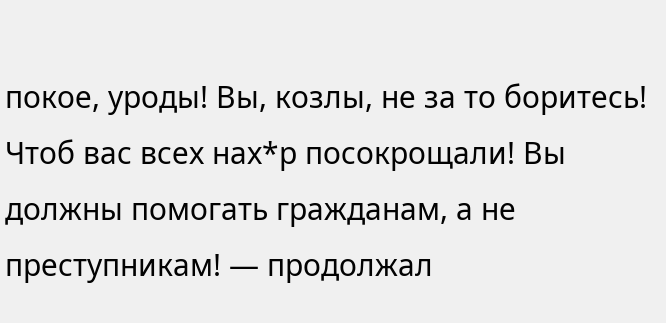покое, уроды! Вы, козлы, не за то боритесь! Чтоб вас всех нах*р посокрощали! Вы должны помогать гражданам, а не преступникам! — продолжал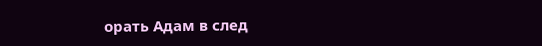орать Адам в след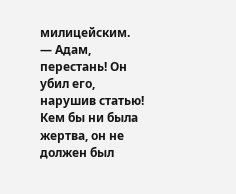милицейским.
— Адам, перестань! Он убил его, нарушив статью! Кем бы ни была жертва, он не должен был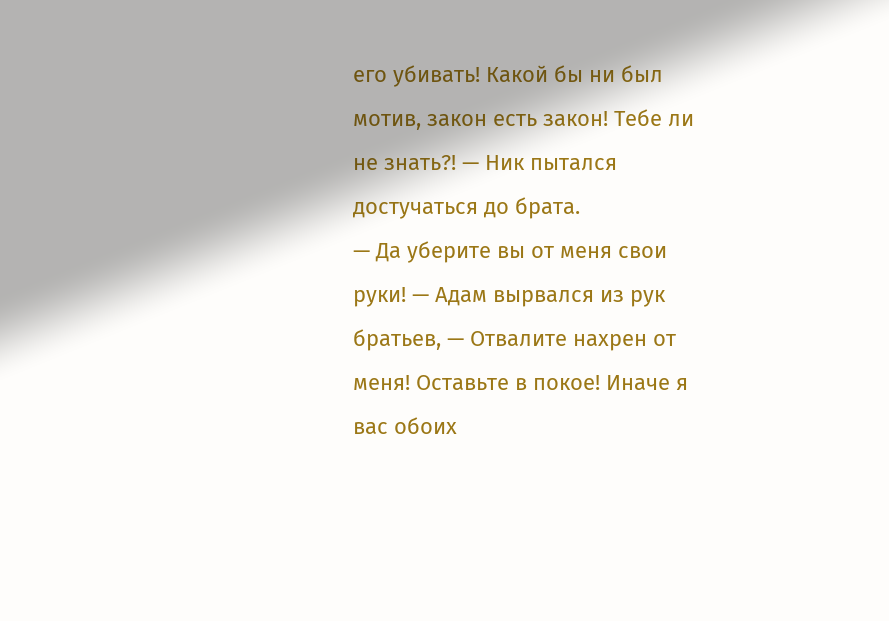его убивать! Какой бы ни был мотив, закон есть закон! Тебе ли не знать?! — Ник пытался достучаться до брата.
— Да уберите вы от меня свои руки! — Адам вырвался из рук братьев, — Отвалите нахрен от меня! Оставьте в покое! Иначе я вас обоих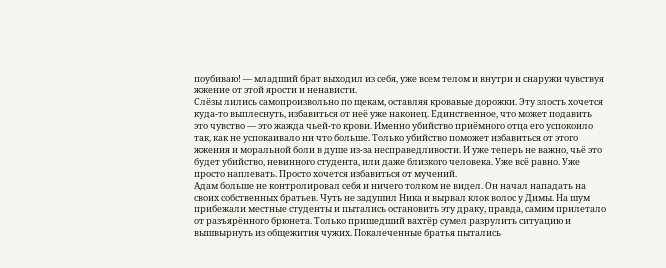поубиваю! — младший брат выходил из себя, уже всем телом и внутри и снаружи чувствуя жжение от этой ярости и ненависти.
Слёзы лились самопроизвольно по щекам, оставляя кровавые дорожки. Эту злость хочется куда-то выплеснуть, избавиться от неё уже наконец. Единственное, что может подавить это чувство — это жажда чьей-то крови. Именно убийство приёмного отца его успокоило так, как не успокаивало ни что больше. Только убийство поможет избавиться от этого жжения и моральной боли в душе из-за несправедливости. И уже теперь не важно, чьё это будет убийство, невинного студента, или даже близкого человека. Уже всё равно. Уже просто наплевать. Просто хочется избавиться от мучений.
Адам больше не контролировал себя и ничего толком не видел. Он начал нападать на своих собственных братьев. Чуть не задушил Ника и вырвал клок волос у Димы. На шум прибежали местные студенты и пытались остановить эту драку, правда, самим прилетало от разъярённого брюнета. Только пришедший вахтёр сумел разрулить ситуацию и вышвырнуть из общежития чужих. Покалеченные братья пытались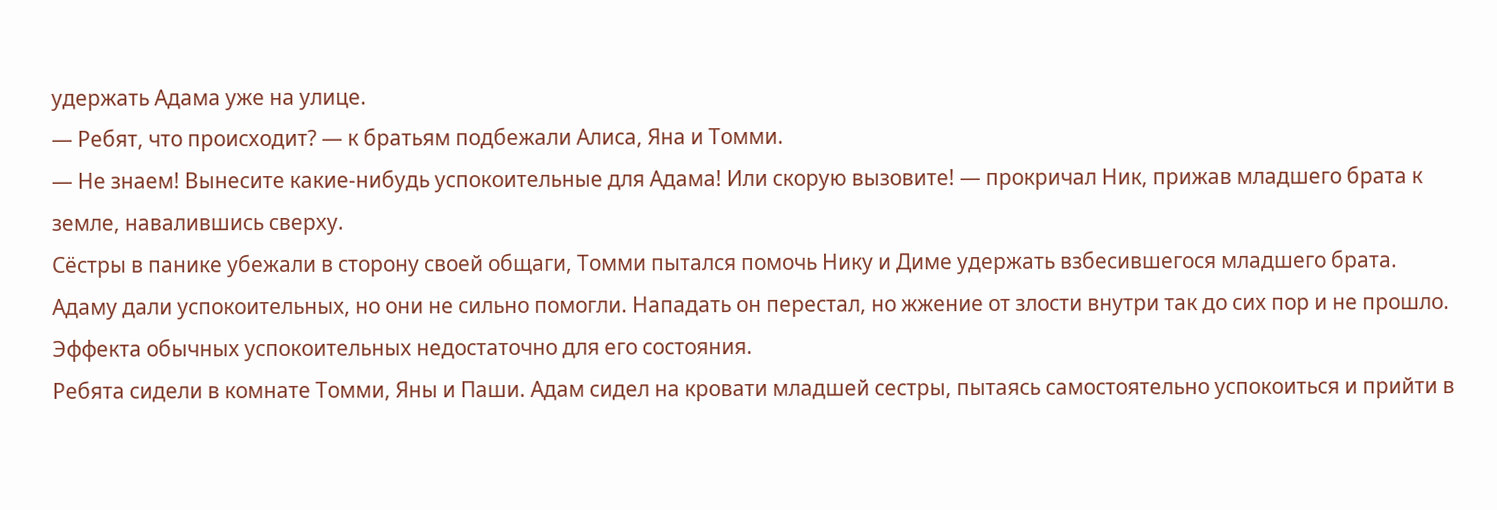удержать Адама уже на улице.
— Ребят, что происходит? — к братьям подбежали Алиса, Яна и Томми.
— Не знаем! Вынесите какие-нибудь успокоительные для Адама! Или скорую вызовите! — прокричал Ник, прижав младшего брата к земле, навалившись сверху.
Сёстры в панике убежали в сторону своей общаги, Томми пытался помочь Нику и Диме удержать взбесившегося младшего брата.
Адаму дали успокоительных, но они не сильно помогли. Нападать он перестал, но жжение от злости внутри так до сих пор и не прошло. Эффекта обычных успокоительных недостаточно для его состояния.
Ребята сидели в комнате Томми, Яны и Паши. Адам сидел на кровати младшей сестры, пытаясь самостоятельно успокоиться и прийти в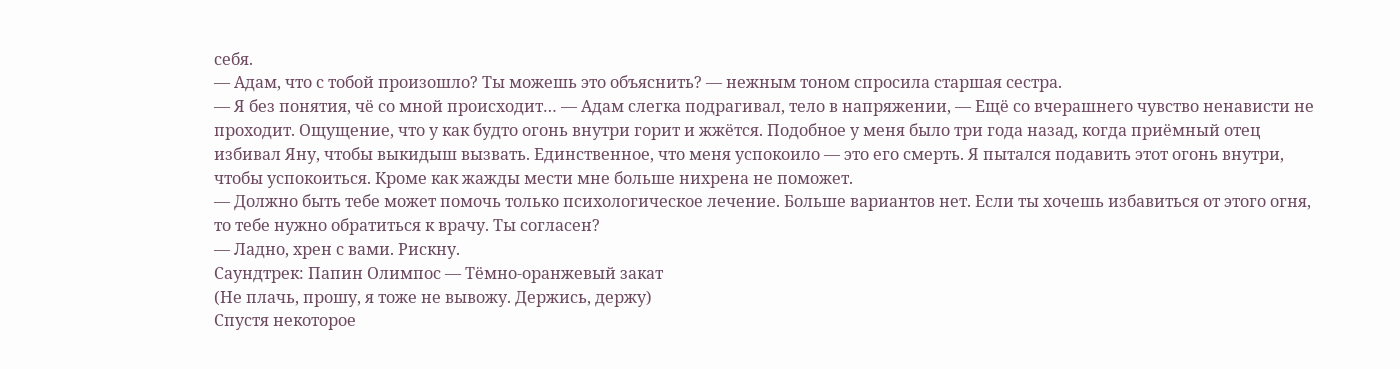себя.
— Адам, что с тобой произошло? Ты можешь это объяснить? — нежным тоном спросила старшая сестра.
— Я без понятия, чё со мной происходит… — Адам слегка подрагивал, тело в напряжении, — Ещё со вчерашнего чувство ненависти не проходит. Ощущение, что у как будто огонь внутри горит и жжётся. Подобное у меня было три года назад, когда приёмный отец избивал Яну, чтобы выкидыш вызвать. Единственное, что меня успокоило — это его смерть. Я пытался подавить этот огонь внутри, чтобы успокоиться. Кроме как жажды мести мне больше нихрена не поможет.
— Должно быть тебе может помочь только психологическое лечение. Больше вариантов нет. Если ты хочешь избавиться от этого огня, то тебе нужно обратиться к врачу. Ты согласен?
— Ладно, хрен с вами. Рискну.
Саундтрек: Папин Олимпос — Тёмно-оранжевый закат
(Не плачь, прошу, я тоже не вывожу. Держись, держу)
Спустя некоторое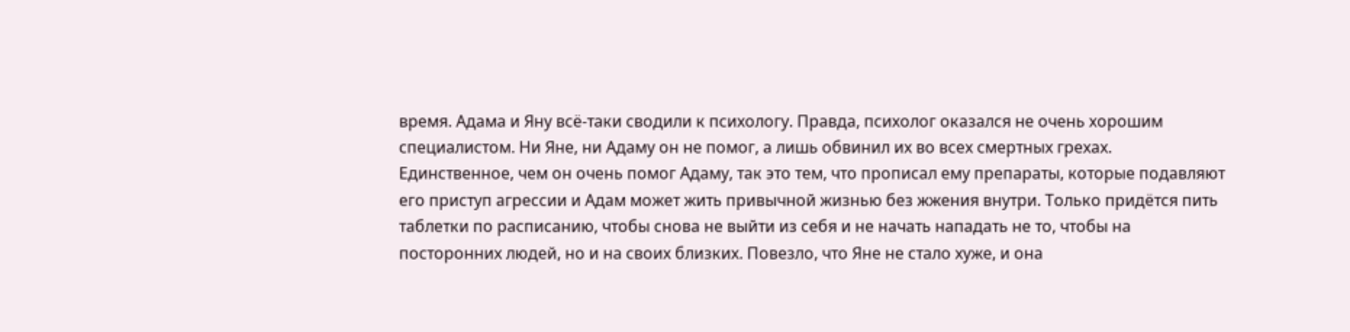время. Адама и Яну всё-таки сводили к психологу. Правда, психолог оказался не очень хорошим специалистом. Ни Яне, ни Адаму он не помог, а лишь обвинил их во всех смертных грехах. Единственное, чем он очень помог Адаму, так это тем, что прописал ему препараты, которые подавляют его приступ агрессии и Адам может жить привычной жизнью без жжения внутри. Только придётся пить таблетки по расписанию, чтобы снова не выйти из себя и не начать нападать не то, чтобы на посторонних людей, но и на своих близких. Повезло, что Яне не стало хуже, и она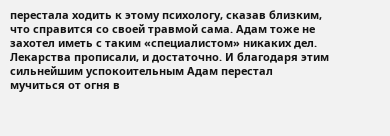перестала ходить к этому психологу, сказав близким, что справится со своей травмой сама. Адам тоже не захотел иметь с таким «специалистом» никаких дел. Лекарства прописали, и достаточно. И благодаря этим сильнейшим успокоительным Адам перестал мучиться от огня в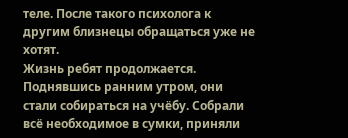теле. После такого психолога к другим близнецы обращаться уже не хотят.
Жизнь ребят продолжается. Поднявшись ранним утром, они стали собираться на учёбу. Собрали всё необходимое в сумки, приняли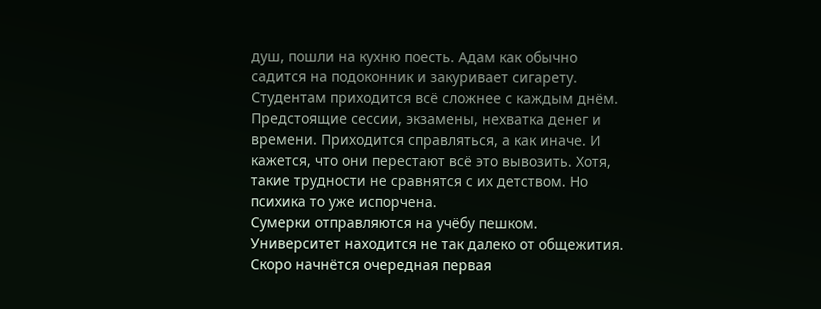душ, пошли на кухню поесть. Адам как обычно садится на подоконник и закуривает сигарету.
Студентам приходится всё сложнее с каждым днём. Предстоящие сессии, экзамены, нехватка денег и времени. Приходится справляться, а как иначе. И кажется, что они перестают всё это вывозить. Хотя, такие трудности не сравнятся с их детством. Но психика то уже испорчена.
Сумерки отправляются на учёбу пешком. Университет находится не так далеко от общежития. Скоро начнётся очередная первая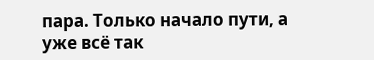пара. Только начало пути, а уже всё так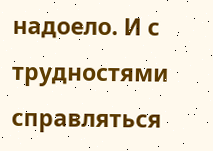надоело. И с трудностями справляться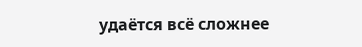удаётся всё сложнее